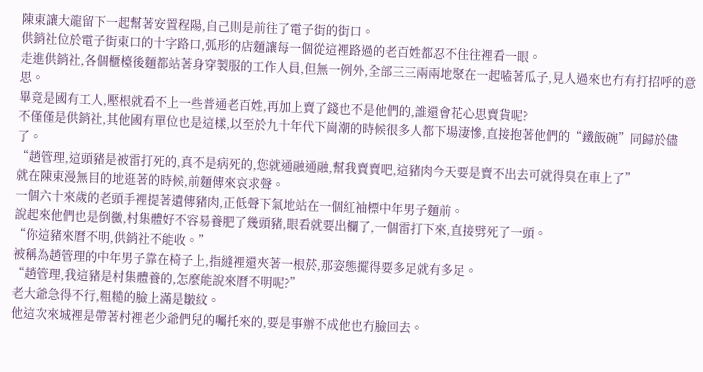陳東讓大龍留下一起幫著安置程陽,自己則是前往了電子街的街口。
供銷社位於電子街東口的十字路口,弧形的店麵讓每一個從這裡路過的老百姓都忍不住往裡看一眼。
走進供銷社,各個櫃檯後麵都站著身穿製服的工作人員,但無一例外,全部三三兩兩地聚在一起嗑著瓜子,見人過來也冇有打招呼的意思。
畢竟是國有工人,壓根就看不上一些普通老百姓,再加上賣了錢也不是他們的,誰還會花心思賣貨呢?
不僅僅是供銷社,其他國有單位也是這樣,以至於九十年代下崗潮的時候很多人都下場淒慘,直接抱著他們的“鐵飯碗”同歸於儘了。
“趙管理,這頭豬是被雷打死的,真不是病死的,您就通融通融,幫我賣賣吧,這豬肉今天要是賣不出去可就得臭在車上了”
就在陳東漫無目的地逛著的時候,前麵傳來哀求聲。
一個六十來歲的老頭手裡提著遺傳豬肉,正低聲下氣地站在一個紅袖標中年男子麵前。
說起來他們也是倒黴,村集體好不容易養肥了幾頭豬,眼看就要出欄了,一個雷打下來,直接劈死了一頭。
“你這豬來曆不明,供銷社不能收。”
被稱為趙管理的中年男子靠在椅子上,指縫裡還夾著一根菸,那姿態擺得要多足就有多足。
“趙管理,我這豬是村集體養的,怎麼能說來曆不明呢?”
老大爺急得不行,粗糙的臉上滿是皺紋。
他這次來城裡是帶著村裡老少爺們兒的囑托來的,要是事辦不成他也冇臉回去。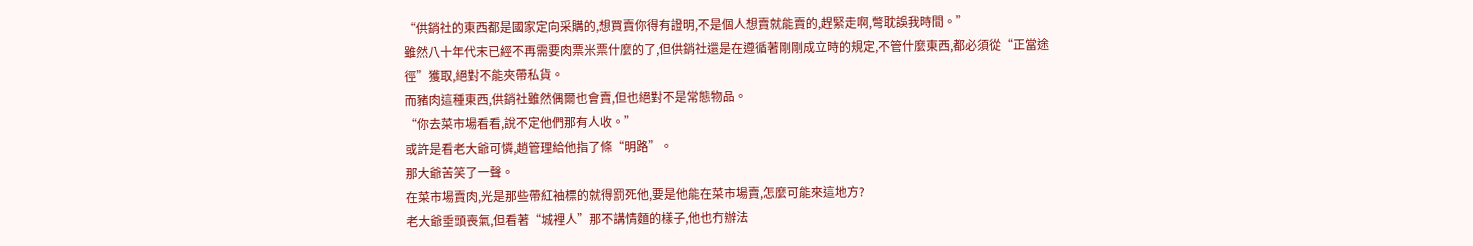“供銷社的東西都是國家定向采購的,想買賣你得有證明,不是個人想賣就能賣的,趕緊走啊,彆耽誤我時間。”
雖然八十年代末已經不再需要肉票米票什麼的了,但供銷社還是在遵循著剛剛成立時的規定,不管什麼東西,都必須從“正當途徑”獲取,絕對不能夾帶私貨。
而豬肉這種東西,供銷社雖然偶爾也會賣,但也絕對不是常態物品。
“你去菜市場看看,說不定他們那有人收。”
或許是看老大爺可憐,趙管理給他指了條“明路”。
那大爺苦笑了一聲。
在菜市場賣肉,光是那些帶紅袖標的就得罰死他,要是他能在菜市場賣,怎麼可能來這地方?
老大爺垂頭喪氣,但看著“城裡人”那不講情麵的樣子,他也冇辦法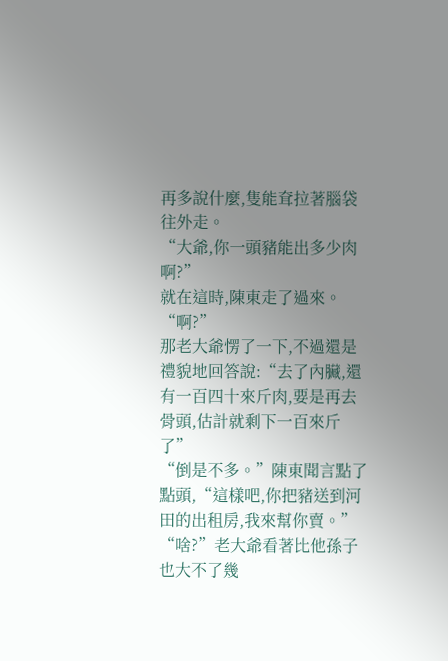再多說什麼,隻能耷拉著腦袋往外走。
“大爺,你一頭豬能出多少肉啊?”
就在這時,陳東走了過來。
“啊?”
那老大爺愣了一下,不過還是禮貌地回答說:“去了內臟,還有一百四十來斤肉,要是再去骨頭,估計就剩下一百來斤了”
“倒是不多。”陳東聞言點了點頭,“這樣吧,你把豬送到河田的出租房,我來幫你賣。”
“啥?”老大爺看著比他孫子也大不了幾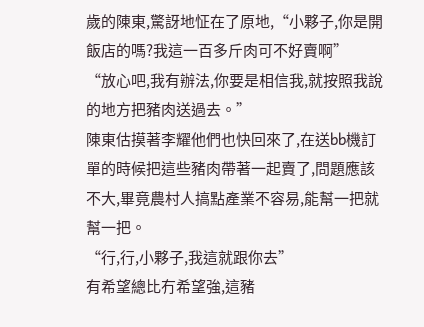歲的陳東,驚訝地怔在了原地,“小夥子,你是開飯店的嗎?我這一百多斤肉可不好賣啊”
“放心吧,我有辦法,你要是相信我,就按照我說的地方把豬肉送過去。”
陳東估摸著李耀他們也快回來了,在送bb機訂單的時候把這些豬肉帶著一起賣了,問題應該不大,畢竟農村人搞點產業不容易,能幫一把就幫一把。
“行,行,小夥子,我這就跟你去”
有希望總比冇希望強,這豬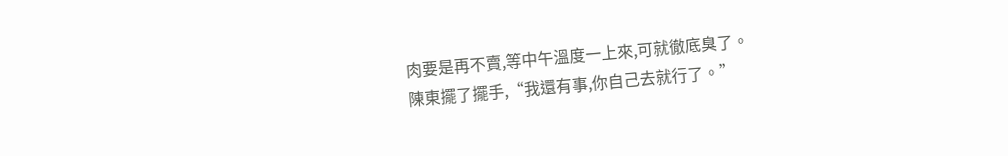肉要是再不賣,等中午溫度一上來,可就徹底臭了。
陳東擺了擺手,“我還有事,你自己去就行了。”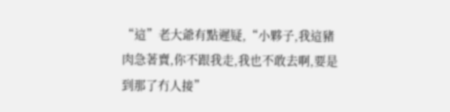“這”老大爺有點遲疑,“小夥子,我這豬肉急著賣,你不跟我走,我也不敢去啊,要是到那了冇人接”